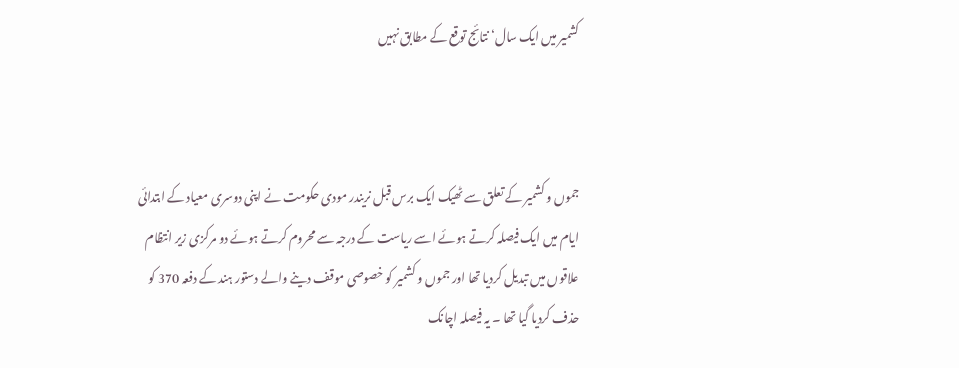کشمیر میں ایک سال‘ نتائج توقع کے مطابق نہیں



جموں و کشمیر کے تعلق سے ٹھیک ایک برس قبل نریندر مودی حکومت نے اپنی دوسری معیاد کے ابتدائی ایام میں ایک فیصلہ کرتے ہوئے اسے ریاست کے درجہ سے محروم کرتے ہوئے دو مرکزی زیر انتظام علاقوں میں تبدیل کردیا تھا اور جموں و کشمیر کو خصوصی موقف دینے والے دستور ہند کے دفعہ 370 کو حذف کردیا گیا تھا ۔ یہ فیصلہ اچانک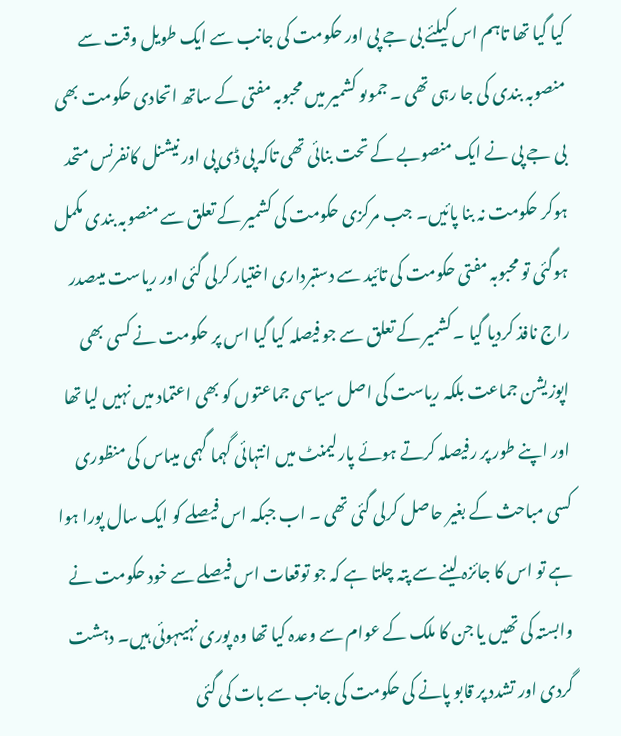کیا گیا تھا تاہم اس کیلئے بی جے پی اور حکومت کی جانب سے ایک طویل وقت سے منصوبہ بندی کی جا رہی تھی ۔ جموںو کشمیر میں محبوبہ مفتی کے ساتھ اتحادی حکومت بھی بی جے پی نے ایک منصوبے کے تحت بنائی تھی تاکہ پی ڈی پی اور نیشنل کانفرنس متحد ہوکر حکومت نہ بنا پائیں۔ جب مرکزی حکومت کی کشمیر کے تعلق سے منصوبہ بندی مکمل ہوگئی تو محبوبہ مفتی حکومت کی تائید سے دستبرداری اختیار کرلی گئی اور ریاست میںصدر راج نافذ کردیا گیا ۔ کشمیر کے تعلق سے جو فیصلہ کیا گیا اس پر حکومت نے کسی بھی اپوزیشن جماعت بلکہ ریاست کی اصل سیاسی جماعتوں کو بھی اعتماد میں نہیں لیا تھا اور اپنے طور پر رفیصلہ کرتے ہوئے پارلیمنٹ میں انتہائی گہما گہمی میںاس کی منظوری کسی مباحث کے بغیر حاصل کرلی گئی تھی ۔ اب جبکہ اس فیصلے کو ایک سال پورا ہوا ہے تو اس کا جائزہ لینے سے پتہ چلتا ہے کہ جو توقعات اس فیصلے سے خود حکومت نے وابستہ کی تھیں یا جن کا ملک کے عوام سے وعدہ کیا تھا وہ پوری نہیںہوئی ہیں۔ دہشت گردی اور تشدد پر قابو پانے کی حکومت کی جانب سے بات کی گئی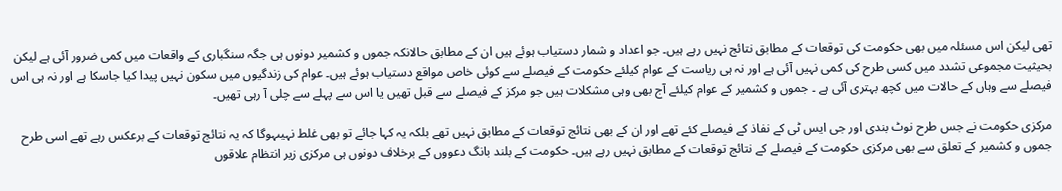تھی لیکن اس مسئلہ میں بھی حکومت کی توقعات کے مطابق نتائج نہیں رہے ہیں۔ جو اعداد و شمار دستیاب ہوئے ہیں ان کے مطابق حالانکہ جموں و کشمیر دونوں ہی جگہ سنگباری کے واقعات میں کمی ضرور آئی ہے لیکن بحیثیت مجموعی تشدد میں کسی طرح کی کمی نہیں آئی ہے اور نہ ہی ریاست کے عوام کیلئے حکومت کے فیصلے سے کوئی خاص مواقع دستیاب ہوئے ہیں۔ عوام کی زندگیوں میں سکون نہیں پیدا کیا جاسکا ہے اور نہ ہی اس فیصلے سے وہاں کے حالات میں کچھ بہتری آئی ہے ۔ جموں و کشمیر کے عوام کیلئے آج بھی وہی مشکلات ہیں جو مرکز کے فیصلے سے قبل تھیں یا اس سے پہلے سے چلی آ رہی تھیں۔

مرکزی حکومت نے جس طرح نوٹ بندی اور جی ایس ٹی کے نفاذ کے فیصلے کئے تھے اور ان کے بھی نتائج توقعات کے مطابق نہیں تھے بلکہ یہ کہا جائے تو بھی غلط نہیںہوگا کہ یہ نتائج توقعات کے برعکس رہے تھے اسی طرح جموں و کشمیر کے تعلق سے بھی مرکزی حکومت کے فیصلے کے نتائج توقعات کے مطابق نہیں رہے ہیں۔ حکومت کے بلند بانگ دعووں کے برخلاف دونوں ہی مرکزی زیر انتظام علاقوں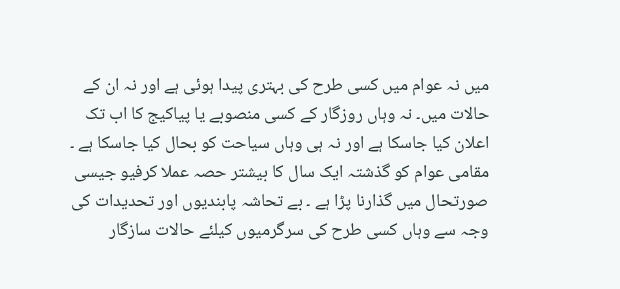میں نہ عوام میں کسی طرح کی بہتری پیدا ہوئی ہے اور نہ ان کے حالات میں۔ نہ وہاں روزگار کے کسی منصوبے یا پیاکیج کا اب تک اعلان کیا جاسکا ہے اور نہ ہی وہاں سیاحت کو بحال کیا جاسکا ہے ۔ مقامی عوام کو گذشتہ ایک سال کا بیشتر حصہ عملا کرفیو جیسی صورتحال میں گذارنا پڑا ہے ۔ بے تحاشہ پابندیوں اور تحدیدات کی وجہ سے وہاں کسی طرح کی سرگرمیوں کیلئے حالات سازگار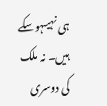ہی نہیںہوسکے ہیں۔ نہ ملک کی دوسری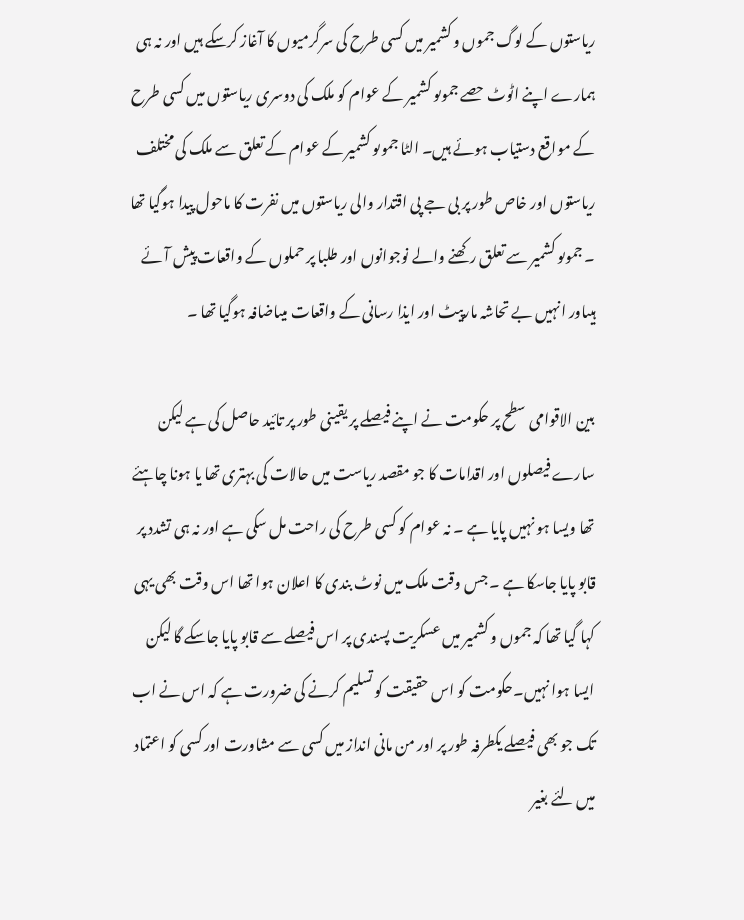ریاستوں کے لوگ جموں و کشمیر میں کسی طرح کی سرگرمیوں کا آغاز کرسکے ہیں اور نہ ہی ہمارے اپنے اٹوٹ حصے جموںو کشمیر کے عوام کو ملک کی دوسری ریاستوں میں کسی طرح کے مواقع دستیاب ہوئے ہیں۔ الٹا جموںو کشمیر کے عوام کے تعلق سے ملک کی مختلف ریاستوں اور خاص طور پر بی جے پی اقتدار والی ریاستوں میں نفرت کا ماحول پیدا ہوگیا تھا ۔ جموںو کشمیر سے تعلق رکھنے والے نوجوانوں اور طلبا پر حملوں کے واقعات پیش آئے ہیںاور انہیں بے تحاشہ مارپیٹ اور ایذا رسانی کے واقعات میںاضافہ ہوگیا تھا ۔

بین الاقوامی سطح پر حکومت نے اپنے فیصلے پر یقینی طور پر تائید حاصل کی ہے لیکن سارے فیصلوں اور اقدامات کا جو مقصد ریاست میں حالات کی بہتری تھا یا ہونا چاہئے تھا ویسا ہو نہیں پایا ہے ۔ نہ عوام کو کسی طرح کی راحت مل سکی ہے اور نہ ہی تشدد پر قابو پایا جاسکا ہے ۔ جس وقت ملک میں نوٹ بندی کا اعلان ہوا تھا اس وقت بھی یہی کہا گیا تھا کہ جموں و کشمیر میں عسکریت پسندی پر اس فیصلے سے قابو پایا جاسکے گا لیکن ایسا ہوا نہیں۔حکومت کو اس حقیقت کو تسلیم کرنے کی ضرورت ہے کہ اس نے اب تک جو بھی فیصلے یکطرفہ طور پر اور من مانی انداز میں کسی سے مشاورت اور کسی کو اعتماد میں لئے بغیر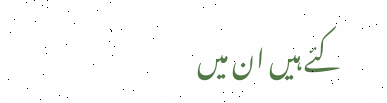کئے ہیں ان میں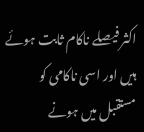اکثر فیصلے ناکام ثابت ہوئے ہیں اور اسی ناکامی کو مستقبل میں ہونے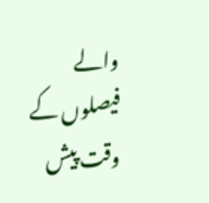والے فیصلوں کے وقت پیش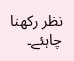نظر رکھنا چاہئے۔